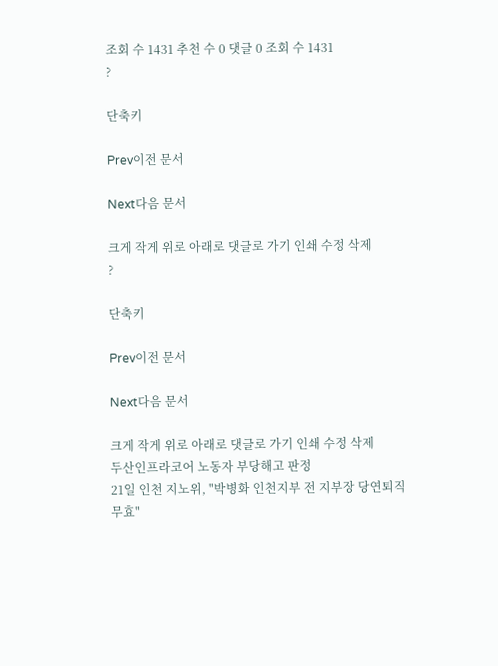조회 수 1431 추천 수 0 댓글 0 조회 수 1431
?

단축키

Prev이전 문서

Next다음 문서

크게 작게 위로 아래로 댓글로 가기 인쇄 수정 삭제
?

단축키

Prev이전 문서

Next다음 문서

크게 작게 위로 아래로 댓글로 가기 인쇄 수정 삭제
두산인프라코어 노동자 부당해고 판정
21일 인천 지노위, "박병화 인천지부 전 지부장 당연퇴직 무효"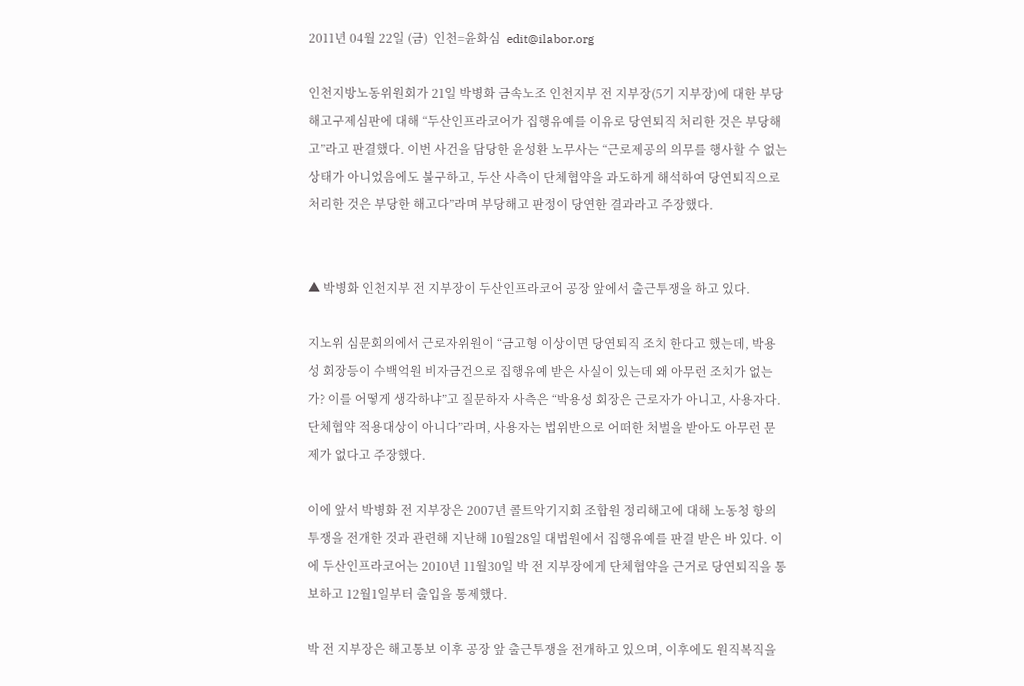2011년 04월 22일 (금)  인천=윤화심  edit@ilabor.org

인천지방노동위원회가 21일 박병화 금속노조 인천지부 전 지부장(5기 지부장)에 대한 부당해고구제심판에 대해 “두산인프라코어가 집행유예를 이유로 당연퇴직 처리한 것은 부당해고”라고 판결했다. 이번 사건을 담당한 윤성환 노무사는 “근로제공의 의무를 행사할 수 없는 상태가 아니었음에도 불구하고, 두산 사측이 단체협약을 과도하게 해석하여 당연퇴직으로 처리한 것은 부당한 해고다”라며 부당해고 판정이 당연한 결과라고 주장했다.


▲ 박병화 인천지부 전 지부장이 두산인프라코어 공장 앞에서 출근투쟁을 하고 있다.

지노위 심문회의에서 근로자위원이 “금고형 이상이면 당연퇴직 조치 한다고 했는데, 박용성 회장등이 수백억원 비자금건으로 집행유예 받은 사실이 있는데 왜 아무런 조치가 없는가? 이를 어떻게 생각하냐”고 질문하자 사측은 “박용성 회장은 근로자가 아니고, 사용자다. 단체협약 적용대상이 아니다”라며, 사용자는 법위반으로 어떠한 처벌을 받아도 아무런 문제가 없다고 주장했다.

이에 앞서 박병화 전 지부장은 2007년 콜트악기지회 조합원 정리해고에 대해 노동청 항의투쟁을 전개한 것과 관련해 지난해 10월28일 대법원에서 집행유예를 판결 받은 바 있다. 이에 두산인프라코어는 2010년 11월30일 박 전 지부장에게 단체협약을 근거로 당연퇴직을 통보하고 12월1일부터 출입을 통제했다.

박 전 지부장은 해고통보 이후 공장 앞 출근투쟁을 전개하고 있으며, 이후에도 원직복직을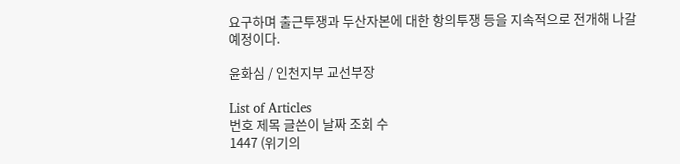요구하며 출근투쟁과 두산자본에 대한 항의투쟁 등을 지속적으로 전개해 나갈 예정이다.

윤화심 / 인천지부 교선부장

List of Articles
번호 제목 글쓴이 날짜 조회 수
1447 (위기의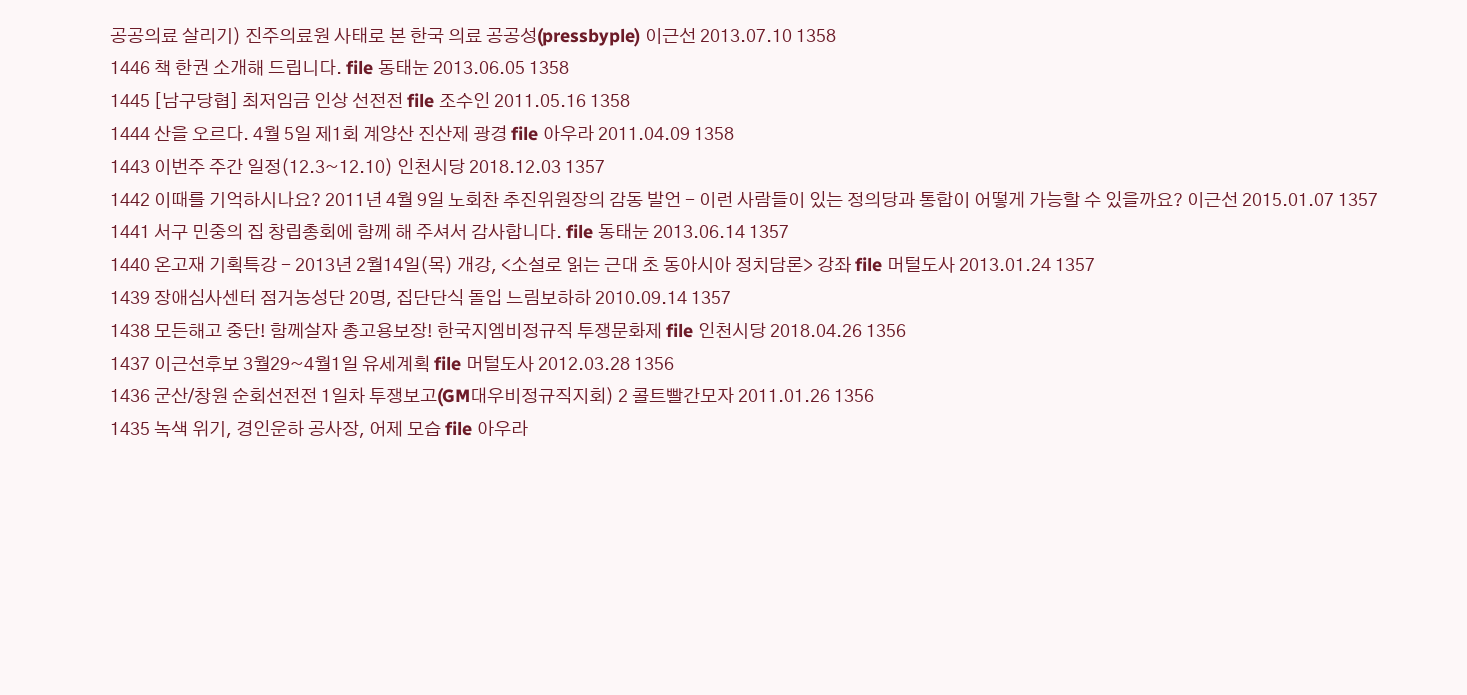공공의료 살리기) 진주의료원 사태로 본 한국 의료 공공성(pressbyple) 이근선 2013.07.10 1358
1446 책 한권 소개해 드립니다. file 동태눈 2013.06.05 1358
1445 [남구당협] 최저임금 인상 선전전 file 조수인 2011.05.16 1358
1444 산을 오르다. 4월 5일 제1회 계양산 진산제 광경 file 아우라 2011.04.09 1358
1443 이번주 주간 일정(12.3~12.10) 인천시당 2018.12.03 1357
1442 이때를 기억하시나요? 2011년 4월 9일 노회찬 추진위원장의 감동 발언 - 이런 사람들이 있는 정의당과 통합이 어떻게 가능할 수 있을까요? 이근선 2015.01.07 1357
1441 서구 민중의 집 창립총회에 함께 해 주셔서 감사합니다. file 동태눈 2013.06.14 1357
1440 온고재 기획특강 - 2013년 2월14일(목) 개강, <소설로 읽는 근대 초 동아시아 정치담론> 강좌 file 머털도사 2013.01.24 1357
1439 장애심사센터 점거농성단 20명, 집단단식 돌입 느림보하하 2010.09.14 1357
1438 모든해고 중단! 함께살자 총고용보장! 한국지엠비정규직 투쟁문화제 file 인천시당 2018.04.26 1356
1437 이근선후보 3월29~4월1일 유세계획 file 머털도사 2012.03.28 1356
1436 군산/창원 순회선전전 1일차 투쟁보고(GM대우비정규직지회) 2 콜트빨간모자 2011.01.26 1356
1435 녹색 위기, 경인운하 공사장, 어제 모습 file 아우라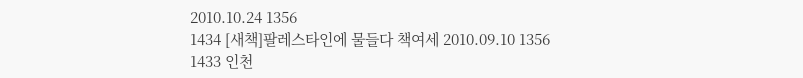2010.10.24 1356
1434 [새책]팔레스타인에 물들다 책여세 2010.09.10 1356
1433 인천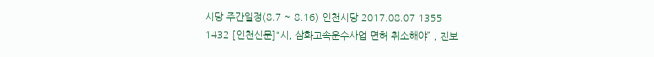시당 주간일정(8.7 ~ 8.16) 인천시당 2017.08.07 1355
1432 [인천신문]“시, 삼화고속운수사업 면허 취소해야” , 진보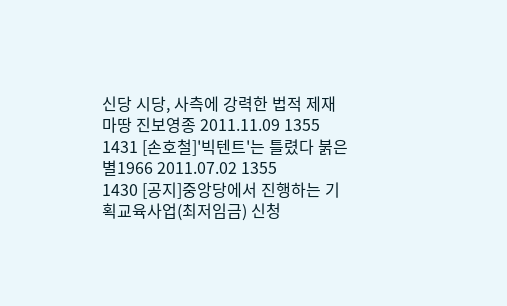신당 시당, 사측에 강력한 법적 제재 마땅 진보영종 2011.11.09 1355
1431 [손호철]'빅텐트'는 틀렸다 붉은별1966 2011.07.02 1355
1430 [공지]중앙당에서 진행하는 기획교육사업(최저임금) 신청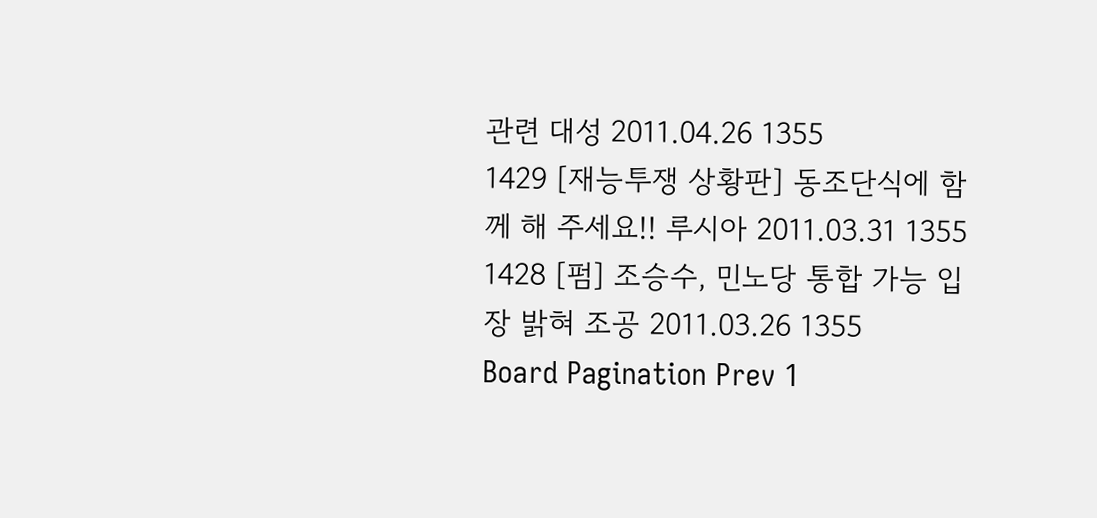관련 대성 2011.04.26 1355
1429 [재능투쟁 상황판] 동조단식에 함께 해 주세요!! 루시아 2011.03.31 1355
1428 [펌] 조승수, 민노당 통합 가능 입장 밝혀 조공 2011.03.26 1355
Board Pagination Prev 1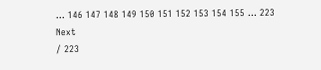... 146 147 148 149 150 151 152 153 154 155 ... 223 Next
/ 223